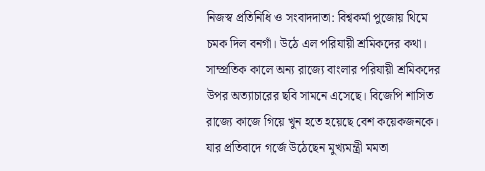নিজস্ব প্রতিনিধি ও সংবাদদাতা: বিশ্বকর্মা পুজোয় থিমে চমক দিল বনগাঁ। উঠে এল পরিযায়ী শ্রমিকদের কথা। সাম্প্রতিক কালে অন্য রাজ্যে বাংলার পরিযায়ী শ্রমিকদের উপর অত্যাচারের ছবি সামনে এসেছে। বিজেপি শাসিত রাজ্যে কাজে গিয়ে খুন হতে হয়েছে বেশ কয়েকজনকে। যার প্রতিবাদে গর্জে উঠেছেন মুখ্যমন্ত্রী মমতা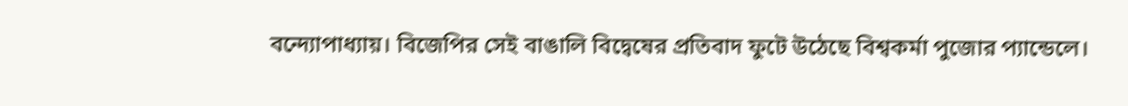বন্দ্যোপাধ্যায়। বিজেপির সেই বাঙালি বিদ্বেষের প্রতিবাদ ফুটে উঠেছে বিশ্বকর্মা পুজোর প্যান্ডেলে।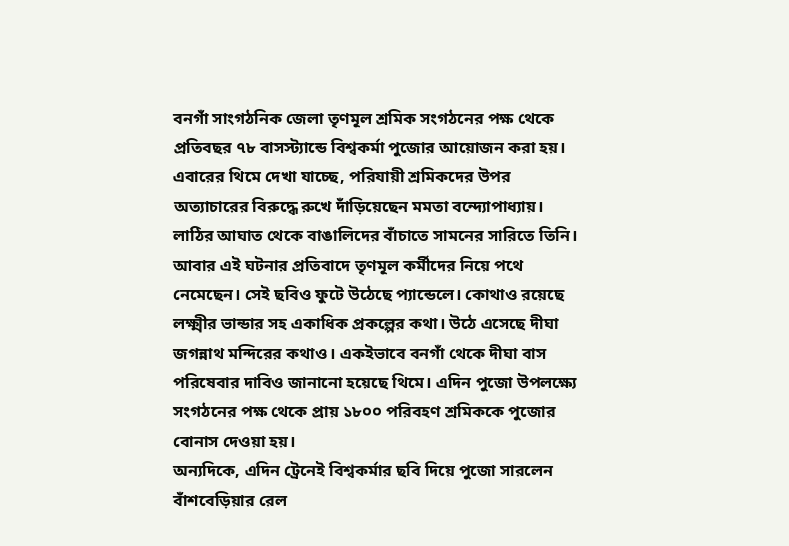বনগাঁ সাংগঠনিক জেলা তৃণমূল শ্রমিক সংগঠনের পক্ষ থেকে প্রতিবছর ৭৮ বাসস্ট্যান্ডে বিশ্বকর্মা পুজোর আয়োজন করা হয়। এবারের থিমে দেখা যাচ্ছে, পরিযায়ী শ্রমিকদের উপর অত্যাচারের বিরুদ্ধে রুখে দাঁড়িয়েছেন মমতা বন্দ্যোপাধ্যায়। লাঠির আঘাত থেকে বাঙালিদের বাঁচাতে সামনের সারিতে তিনি। আবার এই ঘটনার প্রতিবাদে তৃণমূল কর্মীদের নিয়ে পথে নেমেছেন। সেই ছবিও ফুটে উঠেছে প্যান্ডেলে। কোথাও রয়েছে লক্ষ্মীর ভান্ডার সহ একাধিক প্রকল্পের কথা। উঠে এসেছে দীঘা জগন্নাথ মন্দিরের কথাও। একইভাবে বনগাঁ থেকে দীঘা বাস পরিষেবার দাবিও জানানো হয়েছে থিমে। এদিন পুজো উপলক্ষ্যে সংগঠনের পক্ষ থেকে প্রায় ১৮০০ পরিবহণ শ্রমিককে পুজোর বোনাস দেওয়া হয়।
অন্যদিকে, এদিন ট্রেনেই বিশ্বকর্মার ছবি দিয়ে পুজো সারলেন বাঁশবেড়িয়ার রেল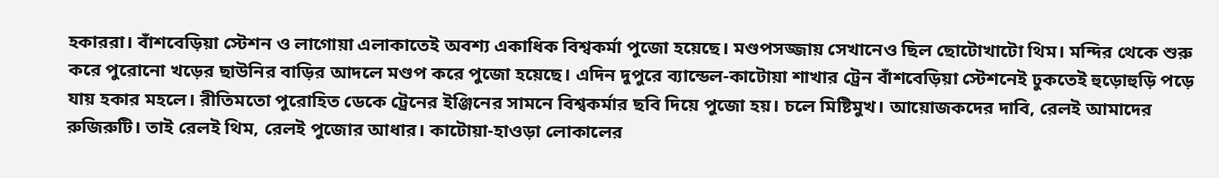হকাররা। বাঁশবেড়িয়া স্টেশন ও লাগোয়া এলাকাতেই অবশ্য একাধিক বিশ্বকর্মা পুজো হয়েছে। মণ্ডপসজ্জায় সেখানেও ছিল ছোটোখাটো থিম। মন্দির থেকে শুরু করে পুরোনো খড়ের ছাউনির বাড়ির আদলে মণ্ডপ করে পুজো হয়েছে। এদিন দুপুরে ব্যান্ডেল-কাটোয়া শাখার ট্রেন বাঁশবেড়িয়া স্টেশনেই ঢুকতেই হুড়োহুড়ি পড়ে যায় হকার মহলে। রীতিমতো পুরোহিত ডেকে ট্রেনের ইঞ্জিনের সামনে বিশ্বকর্মার ছবি দিয়ে পুজো হয়। চলে মিষ্টিমুখ। আয়োজকদের দাবি, রেলই আমাদের রুজিরুটি। তাই রেলই থিম, রেলই পুজোর আধার। কাটোয়া-হাওড়া লোকালের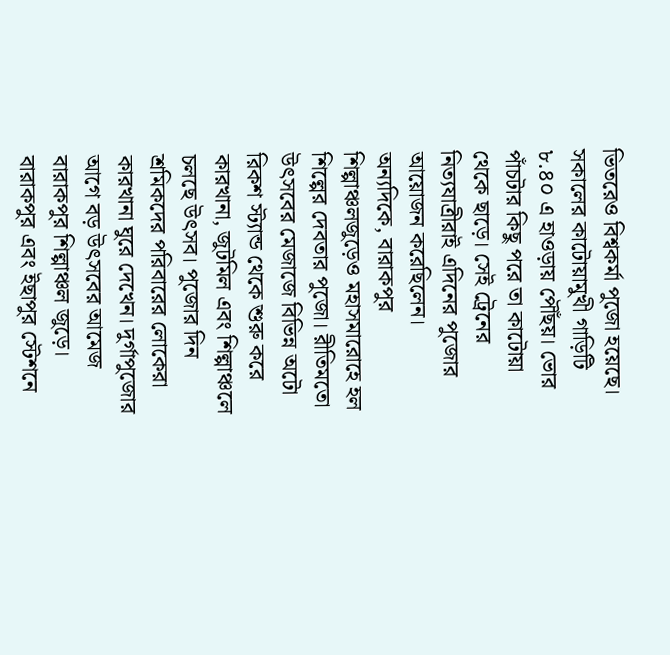ভিতরেও বিশ্বকর্মা পুজো হয়েছে। সকালের কাটোয়ামুখী গাড়িটি ৮.৪০ এ হাওড়ায় পৌঁছয়। ভোর পাঁচটার কিছু পরে তা কাটোয়া থেকে ছাড়ে। সেই ট্রেনের নিত্যযাত্রীরাই এদিনের পুজোর আয়োজন করেছিলেন।
অন্যদিকে, বারাকপুর শিল্পাঞ্চলজুড়েও মহাসমারোহে হল শিল্পের দেবতার পুজো। রীতিমতো উৎসবের মেজাজে বিভিন্ন অটো রিকশ স্ট্যান্ড থেকে শুরু করে কারখানা, জুটমিল এবং শিল্পাঞ্চলে চলছে উৎসব। পুজোর দিন শ্রমিকদের পরিবারের লোকেরা কারখানা ঘুরে দেখেন। দুর্গাপুজোর আগে বড় উৎসবের আমেজ বারাকপুর শিল্পাঞ্চল জুড়ে। বারাকপুর এবং ইছাপুর স্টেশনে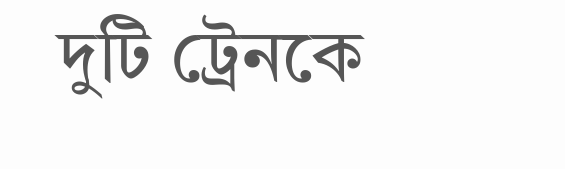দুটি ট্রেনকে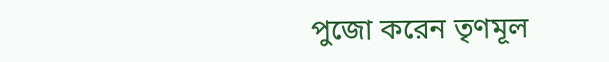পুজো করেন তৃণমূল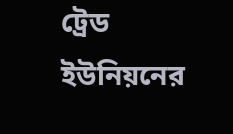ট্রেড ইউনিয়নের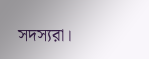সদস্যরা।